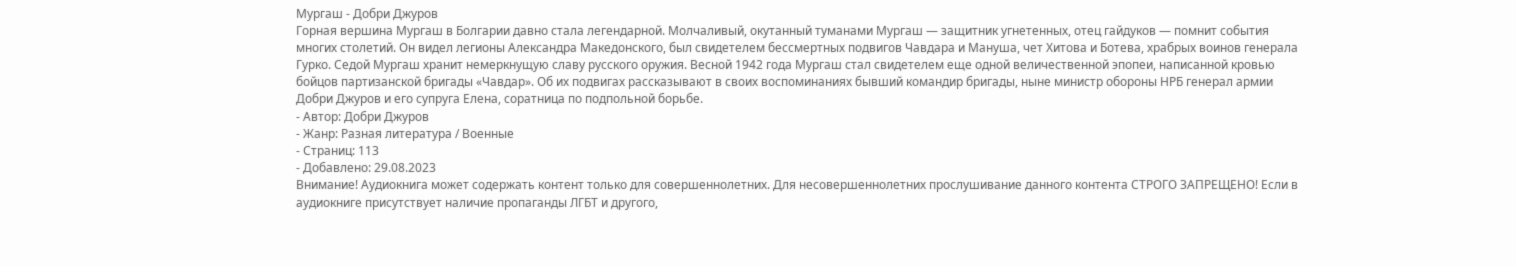Мургаш - Добри Джуров
Горная вершина Мургаш в Болгарии давно стала легендарной. Молчаливый, окутанный туманами Мургаш — защитник угнетенных, отец гайдуков — помнит события многих столетий. Он видел легионы Александра Македонского, был свидетелем бессмертных подвигов Чавдара и Мануша, чет Хитова и Ботева, храбрых воинов генерала Гурко. Седой Мургаш хранит немеркнущую славу русского оружия. Весной 1942 года Мургаш стал свидетелем еще одной величественной эпопеи, написанной кровью бойцов партизанской бригады «Чавдар». Об их подвигах рассказывают в своих воспоминаниях бывший командир бригады, ныне министр обороны НРБ генерал армии Добри Джуров и его супруга Елена, соратница по подпольной борьбе.
- Автор: Добри Джуров
- Жанр: Разная литература / Военные
- Страниц: 113
- Добавлено: 29.08.2023
Внимание! Аудиокнига может содержать контент только для совершеннолетних. Для несовершеннолетних прослушивание данного контента СТРОГО ЗАПРЕЩЕНО! Если в аудиокниге присутствует наличие пропаганды ЛГБТ и другого,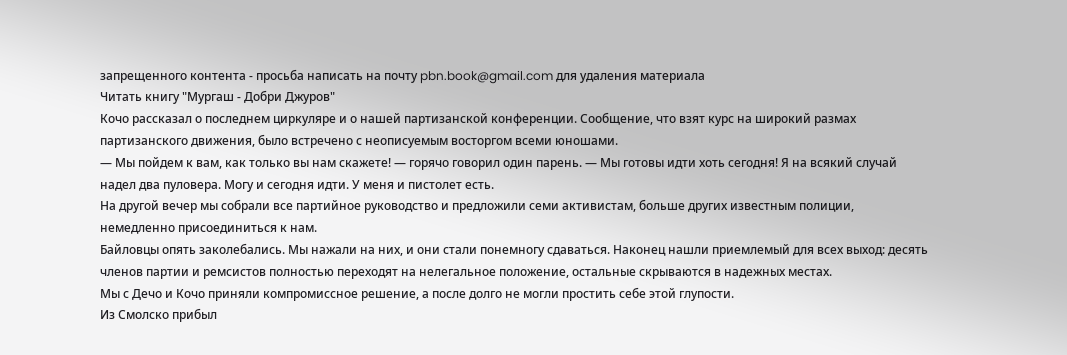запрещенного контента - просьба написать на почту pbn.book@gmail.com для удаления материала
Читать книгу "Мургаш - Добри Джуров"
Кочо рассказал о последнем циркуляре и о нашей партизанской конференции. Сообщение, что взят курс на широкий размах партизанского движения, было встречено с неописуемым восторгом всеми юношами.
— Мы пойдем к вам, как только вы нам скажете! — горячо говорил один парень. — Мы готовы идти хоть сегодня! Я на всякий случай надел два пуловера. Могу и сегодня идти. У меня и пистолет есть.
На другой вечер мы собрали все партийное руководство и предложили семи активистам, больше других известным полиции, немедленно присоединиться к нам.
Байловцы опять заколебались. Мы нажали на них, и они стали понемногу сдаваться. Наконец нашли приемлемый для всех выход: десять членов партии и ремсистов полностью переходят на нелегальное положение, остальные скрываются в надежных местах.
Мы с Дечо и Кочо приняли компромиссное решение, а после долго не могли простить себе этой глупости.
Из Смолско прибыл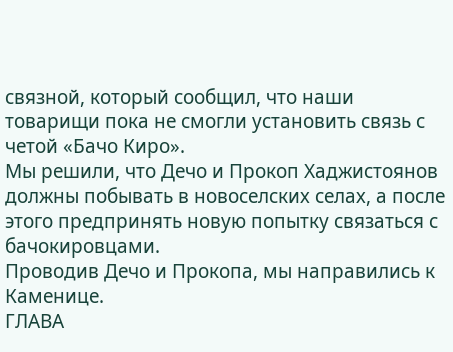связной, который сообщил, что наши товарищи пока не смогли установить связь с четой «Бачо Киро».
Мы решили, что Дечо и Прокоп Хаджистоянов должны побывать в новоселских селах, а после этого предпринять новую попытку связаться с бачокировцами.
Проводив Дечо и Прокопа, мы направились к Каменице.
ГЛАВА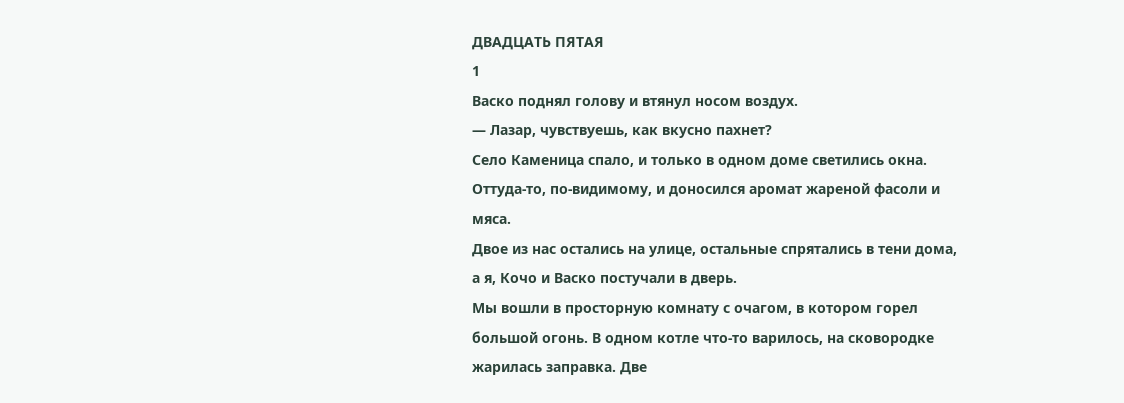ДВАДЦАТЬ ПЯТАЯ
1
Васко поднял голову и втянул носом воздух.
— Лазар, чувствуешь, как вкусно пахнет?
Село Каменица спало, и только в одном доме светились окна. Оттуда-то, по-видимому, и доносился аромат жареной фасоли и мяса.
Двое из нас остались на улице, остальные спрятались в тени дома, а я, Кочо и Васко постучали в дверь.
Мы вошли в просторную комнату с очагом, в котором горел большой огонь. В одном котле что-то варилось, на сковородке жарилась заправка. Две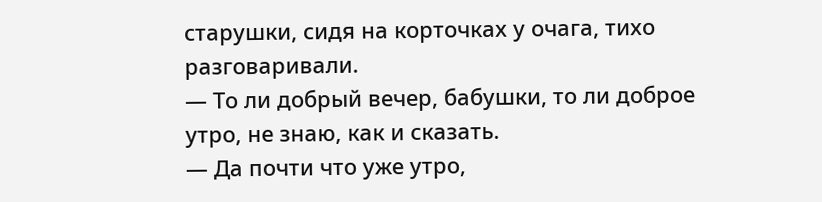старушки, сидя на корточках у очага, тихо разговаривали.
— То ли добрый вечер, бабушки, то ли доброе утро, не знаю, как и сказать.
— Да почти что уже утро,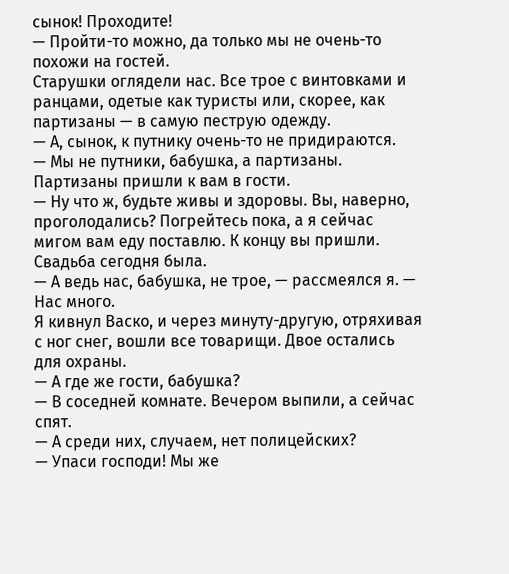сынок! Проходите!
— Пройти-то можно, да только мы не очень-то похожи на гостей.
Старушки оглядели нас. Все трое с винтовками и ранцами, одетые как туристы или, скорее, как партизаны — в самую пеструю одежду.
— А, сынок, к путнику очень-то не придираются.
— Мы не путники, бабушка, а партизаны. Партизаны пришли к вам в гости.
— Ну что ж, будьте живы и здоровы. Вы, наверно, проголодались? Погрейтесь пока, а я сейчас мигом вам еду поставлю. К концу вы пришли. Свадьба сегодня была.
— А ведь нас, бабушка, не трое, — рассмеялся я. — Нас много.
Я кивнул Васко, и через минуту-другую, отряхивая с ног снег, вошли все товарищи. Двое остались для охраны.
— А где же гости, бабушка?
— В соседней комнате. Вечером выпили, а сейчас спят.
— А среди них, случаем, нет полицейских?
— Упаси господи! Мы же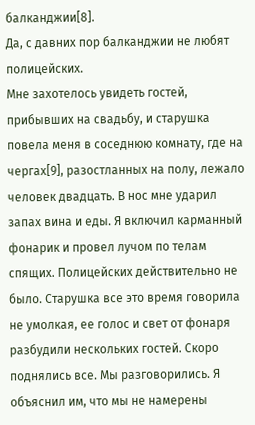балканджии[8].
Да, с давних пор балканджии не любят полицейских.
Мне захотелось увидеть гостей, прибывших на свадьбу, и старушка повела меня в соседнюю комнату, где на чергах[9], разостланных на полу, лежало человек двадцать. В нос мне ударил запах вина и еды. Я включил карманный фонарик и провел лучом по телам спящих. Полицейских действительно не было. Старушка все это время говорила не умолкая, ее голос и свет от фонаря разбудили нескольких гостей. Скоро поднялись все. Мы разговорились. Я объяснил им, что мы не намерены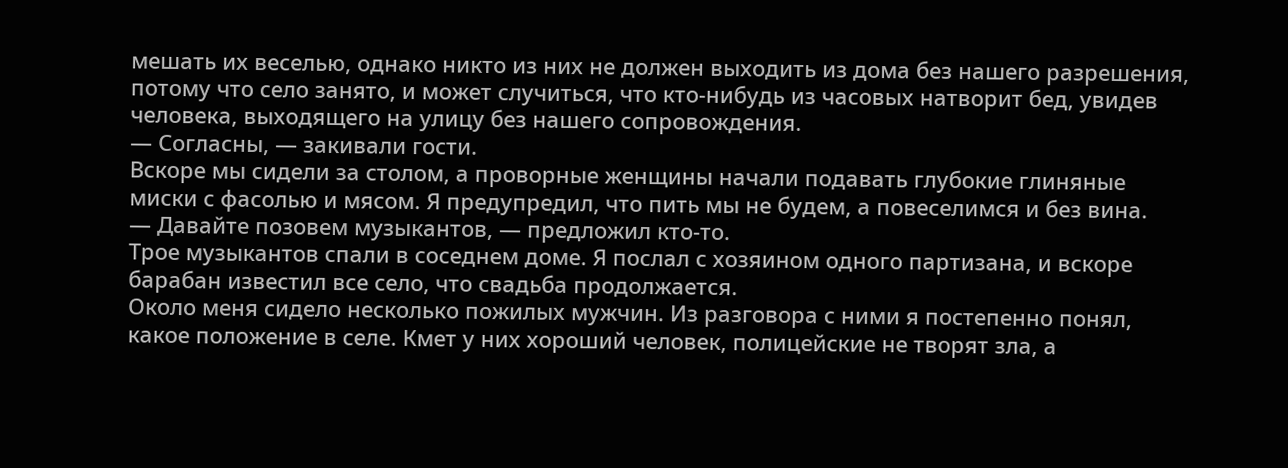мешать их веселью, однако никто из них не должен выходить из дома без нашего разрешения, потому что село занято, и может случиться, что кто-нибудь из часовых натворит бед, увидев человека, выходящего на улицу без нашего сопровождения.
— Согласны, — закивали гости.
Вскоре мы сидели за столом, а проворные женщины начали подавать глубокие глиняные миски с фасолью и мясом. Я предупредил, что пить мы не будем, а повеселимся и без вина.
— Давайте позовем музыкантов, — предложил кто-то.
Трое музыкантов спали в соседнем доме. Я послал с хозяином одного партизана, и вскоре барабан известил все село, что свадьба продолжается.
Около меня сидело несколько пожилых мужчин. Из разговора с ними я постепенно понял, какое положение в селе. Кмет у них хороший человек, полицейские не творят зла, а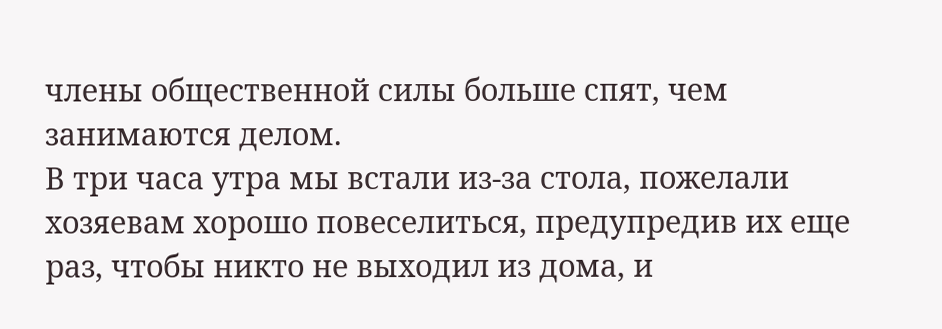члены общественной силы больше спят, чем занимаются делом.
В три часа утра мы встали из-за стола, пожелали хозяевам хорошо повеселиться, предупредив их еще раз, чтобы никто не выходил из дома, и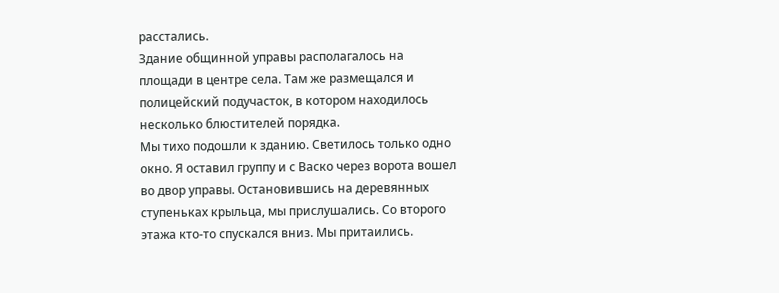расстались.
Здание общинной управы располагалось на площади в центре села. Там же размещался и полицейский подучасток, в котором находилось несколько блюстителей порядка.
Мы тихо подошли к зданию. Светилось только одно окно. Я оставил группу и с Васко через ворота вошел во двор управы. Остановившись на деревянных ступеньках крыльца, мы прислушались. Со второго этажа кто-то спускался вниз. Мы притаились.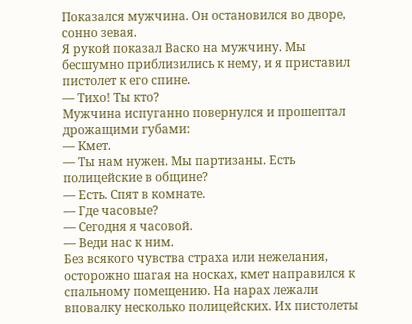Показался мужчина. Он остановился во дворе, сонно зевая.
Я рукой показал Васко на мужчину. Мы бесшумно приблизились к нему, и я приставил пистолет к его спине.
— Тихо! Ты кто?
Мужчина испуганно повернулся и прошептал дрожащими губами:
— Кмет.
— Ты нам нужен. Мы партизаны. Есть полицейские в общине?
— Есть. Спят в комнате.
— Где часовые?
— Сегодня я часовой.
— Веди нас к ним.
Без всякого чувства страха или нежелания, осторожно шагая на носках, кмет направился к спальному помещению. На нарах лежали вповалку несколько полицейских. Их пистолеты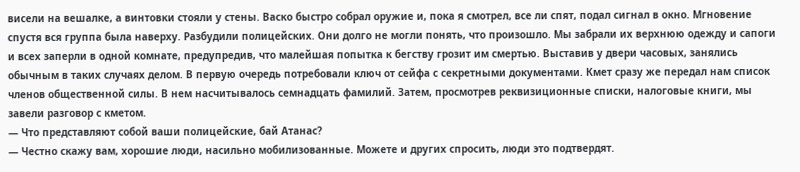висели на вешалке, а винтовки стояли у стены. Васко быстро собрал оружие и, пока я смотрел, все ли спят, подал сигнал в окно. Мгновение спустя вся группа была наверху. Разбудили полицейских. Они долго не могли понять, что произошло. Мы забрали их верхнюю одежду и сапоги и всех заперли в одной комнате, предупредив, что малейшая попытка к бегству грозит им смертью. Выставив у двери часовых, занялись обычным в таких случаях делом. В первую очередь потребовали ключ от сейфа с секретными документами. Кмет сразу же передал нам список членов общественной силы. В нем насчитывалось семнадцать фамилий. Затем, просмотрев реквизиционные списки, налоговые книги, мы завели разговор с кметом.
— Что представляют собой ваши полицейские, бай Атанас?
— Честно скажу вам, хорошие люди, насильно мобилизованные. Можете и других спросить, люди это подтвердят.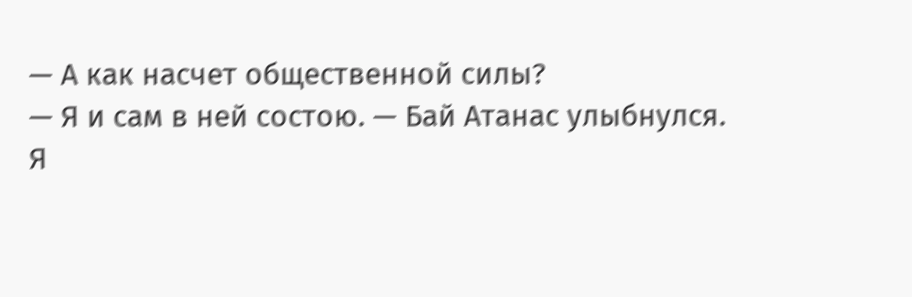— А как насчет общественной силы?
— Я и сам в ней состою. — Бай Атанас улыбнулся.
Я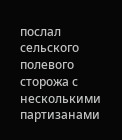послал сельского полевого сторожа с несколькими партизанами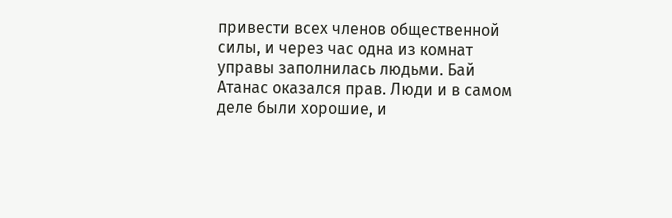привести всех членов общественной силы, и через час одна из комнат управы заполнилась людьми. Бай Атанас оказался прав. Люди и в самом деле были хорошие, и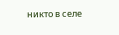никто в селе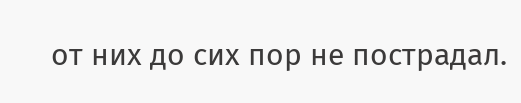от них до сих пор не пострадал.